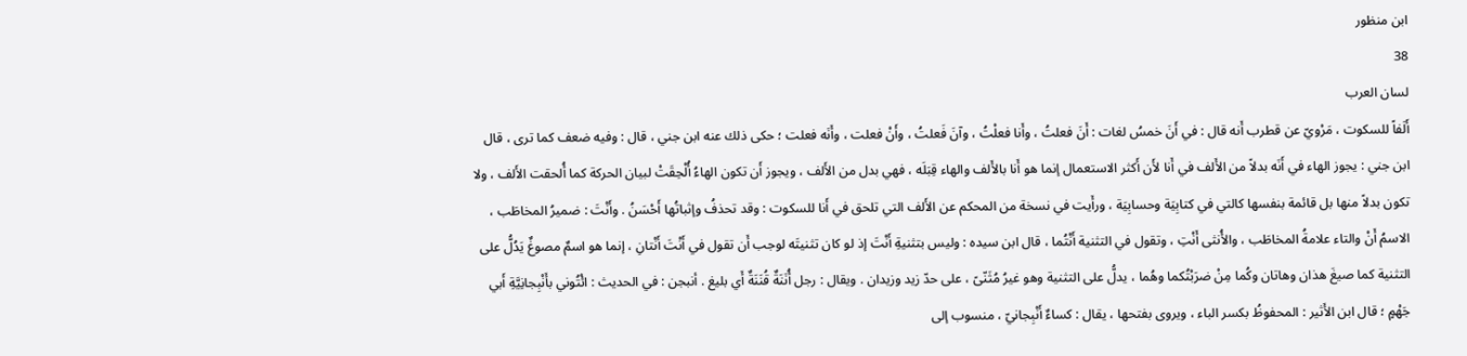ابن منظور
38
لسان العرب
أَلَفاً للسكوت ، مَرْويّ عن قطرب أَنه قال : في أَنَ خمسُ لغات : أَنَ فعلتُ ، وأَنا فعلْتُ ، وآنَ فَعلتُ ، وأَنْ فعلت ، وأَنَه فعلت ؛ حكى ذلك عنه ابن جني ، قال : وفيه ضعف كما ترى ، قال ابن جني : يجوز الهاء في أَنَه بدلاً من الأَلف في أَنا لأَن أَكثر الاستعمال إنما هو أَنا بالأَلف والهاء قِبَلَه ، فهي بدل من الأَلف ، ويجوز أَن تكون الهاءُ أُلْحِقَتْ لبيان الحركة كما أُلحقت الأَلف ، ولا تكون بدلاً منها بل قائمة بنفسها كالتي في كتابِيَة وحسابِيَة ، ورأَيت في نسخة من المحكم عن الأَلف التي تلحق في أَنا للسكوت : وقد تحذفُ وإثباتُها أَحْسَنُ . وأَنْتَ : ضميرُ المخاطَب ، الاسمُ أَنْ والتاء علامةُ المخاطَب ، والأُنثى أَنْتِ ، وتقول في التثنية أَنْتُما ، قال ابن سيده : وليس بتثنيةِ أَنْتَ إذ لو كان تثنيتَه لوجب أَن تقول في أَنْتَ أَنْتانِ ، إنما هو اسمٌ مصوغٌ يَدُلُّ على التثنية كما صيغَ هذان وهاتان وكُما مِنْ ضرَبْتُكما وهُما ، يدلُّ على التثنية وهو غيرُ مُثَنّىً ، على حدّ زيد وزيدان . ويقال : رجل أُنَنَةٌ قُنَنَةٌ أَي بليغ . أنبجن : في الحديث : ائْتُوني بأَنْبِجانِيَّةِ أَبي جَهْمٍ ؛ قال ابن الأَثير : المحفوظُ بكسر الباء ، ويروى بفتحها ، يقال : كساءٌ أَنْبِجانيّ ، منسوب إلى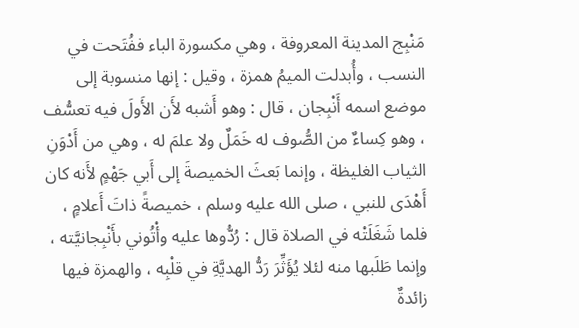مَنْبِج المدينة المعروفة ، وهي مكسورة الباء ففُتَحت في النسب ، وأُبدلت الميمُ همزة ، وقيل : إنها منسوبة إلى موضع اسمه أَنْبِجان ، قال : وهو أَشبه لأَن الأَولَ فيه تعسُّف ، وهو كِساءٌ من الصُّوف له خَمَلٌ ولا علمَ له ، وهي من أَدْوَنِ الثياب الغليظة ، وإنما بَعثَ الخميصةَ إلى أَبي جَهْمٍ لأَنه كان أَهْدَى للنبي ، صلى الله عليه وسلم ، خميصةً ذاتَ أَعلامٍ ، فلما شَغَلَتْه في الصلاة قال : رُدُّوها عليه وأْتُوني بأَنْبِجانيَّته ، وإنما طَلَبها منه لئلا يُؤَثِّرَ رَدُّ الهديَّةِ في قلْبِه ، والهمزة فيها زائدةٌ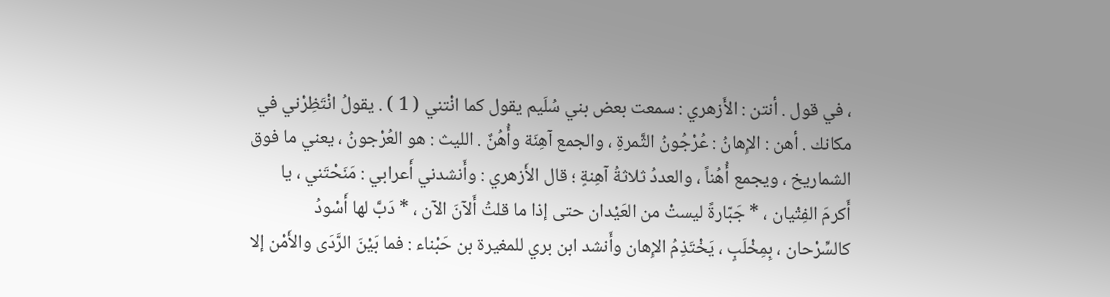، في قول . أنتن : الأَزهري : سمعت بعض بني سُلَيم يقول كما انْتني ( 1 ) . يقولُ انْتَظِرْني في مكانك . أهن : الإِهانُ : عُرْجُونُ الثَّمرةِ ، والجمع آهِنَة وأُهُنٌ . الليث : هو العُرْجونُ ، يعني ما فوق الشماريخ ، ويجمع أُهُناً ، والعددُ ثلاثةُ آهِنةٍ ؛ قال الأَزهري : وأَنشدني أَعرابي : مَنَحْتَني ، يا أَكرمَ الفِتْيان ، * جَبّارةً ليستْ من العَيْدان حتى إذا ما قلتُ أَلآنَ الآن ، * دَبَّ لها أَسْودُ كالسِّرْحان ، بِمِخْلَبٍ ، يَخْتَذِمُ الإِهان وأَنشد ابن بري للمغيرة بن حَبْناء : فما بَيْنَ الرَّدَى والأَمْن إلا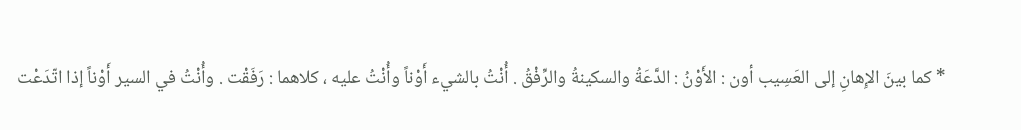* كما بينَ الإِهانِ إلى العَسِيب أون : الأَوْنُ : الدَّعَةُ والسكينةُ والرِّفْقُ . أُنْتُ بالشيء أَوْناً وأُنْتُ عليه ، كلاهما : رَفَقْت . وأُنْتُ في السير أَوْناً إذا اتّدَعْت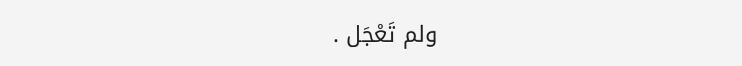ولم تَعْجَل .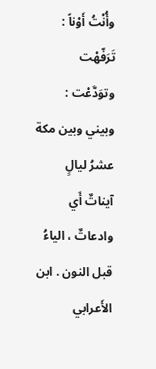وأُنْتُ أَوْناً : تَرَفّهْت وتوَدَّعْت : وبيني وبين مكة عشرُ ليالٍ آيناتٌ أَي وادعاتٌ ، الياءُ قبل النون . ابن الأَعرابي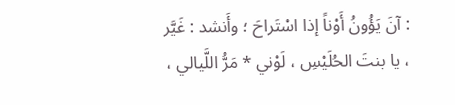: آنَ يَؤُونُ أَوْناً إذا اسْتَراحَ ؛ وأَنشد : غَيَّر ، يا بنتَ الحُلَيْسِ ، لَوْني * مَرُّ اللَّيالي ،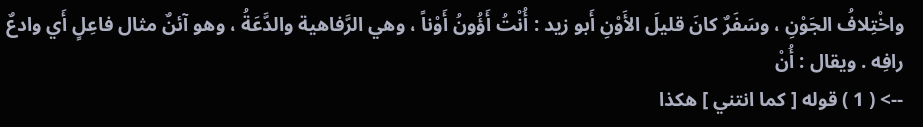واخْتِلافُ الجَوْنِ ، وسَفَرٌ كانَ قليلَ الأَوْنِ أَبو زيد : أُنْتُ أَؤُونُ أَوْناً ، وهي الرَّفاهية والدَّعَةُ ، وهو آئنٌ مثال فاعِلٍ أَي وادعٌ رافِه . ويقال : أُنْ
--> ( 1 ) قوله [ كما انتني ] هكذا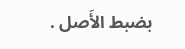بضبط الأَصل .